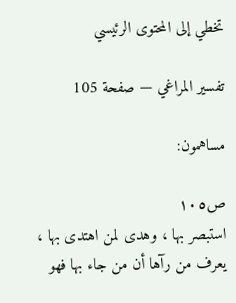تخطي إلى المحتوى الرئيسي

تفسير المراغي — صفحة 105

مساهمون:

ص١٠٥
استبصر بها ، وهدى لمن اهتدى بها ، يعرف من رآها أن من جاء بها فهو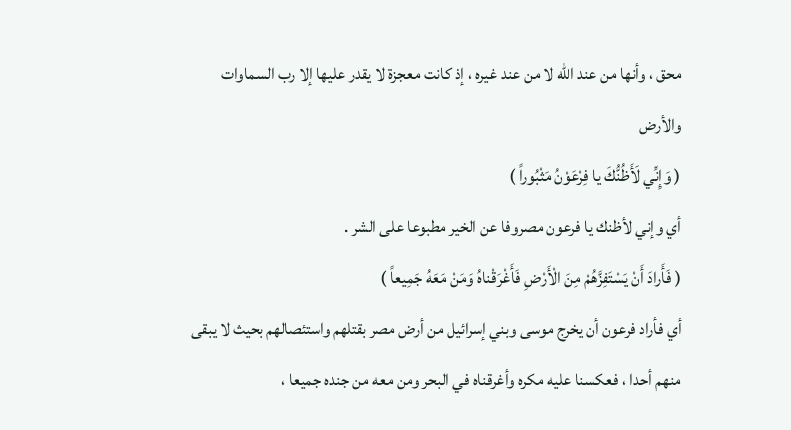محق ، وأنها من عند اللّه لا من عند غيره ، إذ كانت معجزة لا يقدر عليها إلا رب السماوات والأرض
( وَإِنِّي لَأَظُنُّكَ يا فِرْعَوْنُ مَثْبُوراً )
أي وإني لأظنك يا فرعون مصروفا عن الخير مطبوعا على الشر .
( فَأَرادَ أَنْ يَسْتَفِزَّهُمْ مِنَ الْأَرْضِ فَأَغْرَقْناهُ وَمَنْ مَعَهُ جَمِيعاً )
أي فأراد فرعون أن يخرج موسى وبني إسرائيل من أرض مصر بقتلهم واستئصالهم بحيث لا يبقى منهم أحدا ، فعكسنا عليه مكره وأغرقناه في البحر ومن معه من جنده جميعا ،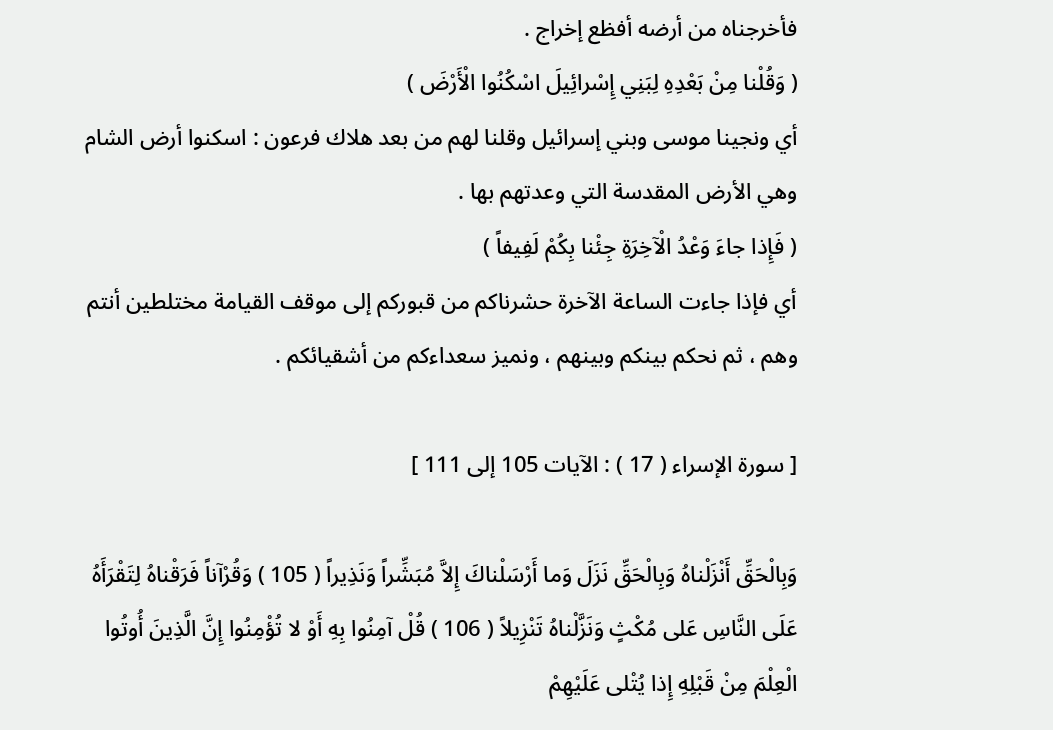فأخرجناه من أرضه أفظع إخراج .
( وَقُلْنا مِنْ بَعْدِهِ لِبَنِي إِسْرائِيلَ اسْكُنُوا الْأَرْضَ )
أي ونجينا موسى وبني إسرائيل وقلنا لهم من بعد هلاك فرعون : اسكنوا أرض الشام وهي الأرض المقدسة التي وعدتهم بها .
( فَإِذا جاءَ وَعْدُ الْآخِرَةِ جِئْنا بِكُمْ لَفِيفاً )
أي فإذا جاءت الساعة الآخرة حشرناكم من قبوركم إلى موقف القيامة مختلطين أنتم وهم ، ثم نحكم بينكم وبينهم ، ونميز سعداءكم من أشقيائكم .

[ سورة الإسراء ( 17 ) : الآيات 105 إلى 111 ]

وَبِالْحَقِّ أَنْزَلْناهُ وَبِالْحَقِّ نَزَلَ وَما أَرْسَلْناكَ إِلاَّ مُبَشِّراً وَنَذِيراً ( 105 ) وَقُرْآناً فَرَقْناهُ لِتَقْرَأَهُ عَلَى النَّاسِ عَلى مُكْثٍ وَنَزَّلْناهُ تَنْزِيلاً ( 106 ) قُلْ آمِنُوا بِهِ أَوْ لا تُؤْمِنُوا إِنَّ الَّذِينَ أُوتُوا الْعِلْمَ مِنْ قَبْلِهِ إِذا يُتْلى عَلَيْهِمْ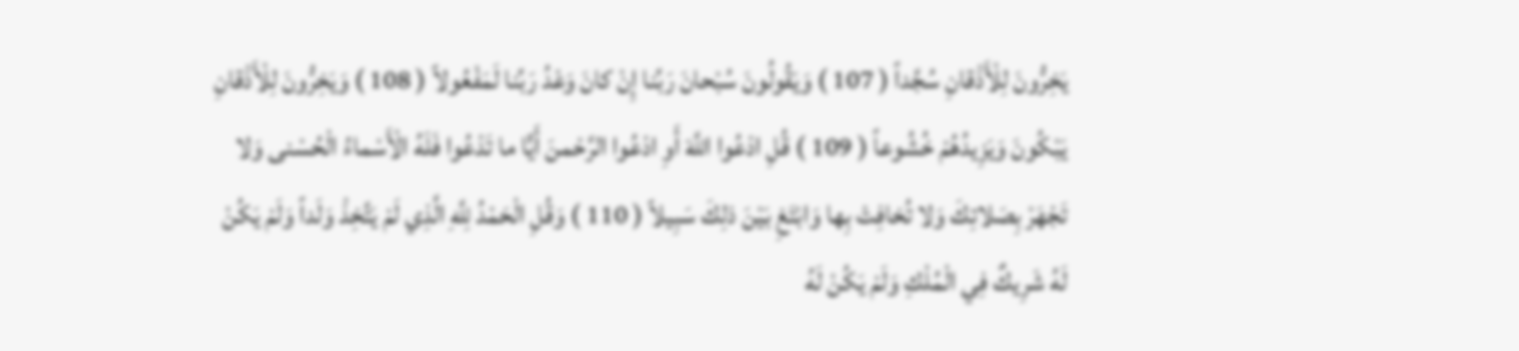يَخِرُّونَ لِلْأَذْقانِ سُجَّداً ( 107 ) وَيَقُولُونَ سُبْحانَ رَبِّنا إِنْ كانَ وَعْدُ رَبِّنا لَمَفْعُولاً ( 108 ) وَيَخِرُّونَ لِلْأَذْقانِ يَبْكُونَ وَيَزِيدُهُمْ خُشُوعاً ( 109 ) قُلِ ادْعُوا اللَّهَ أَوِ ادْعُوا الرَّحْمنَ أَيًّا ما تَدْعُوا فَلَهُ الْأَسْماءُ الْحُسْنى وَلا تَجْهَرْ بِصَلاتِكَ وَلا تُخافِتْ بِها وَابْتَغِ بَيْنَ ذلِكَ سَبِيلاً ( 110 ) وَقُلِ الْحَمْدُ لِلَّهِ الَّذِي لَمْ يَتَّخِذْ وَلَداً وَلَمْ يَكُنْ لَهُ شَرِيكٌ فِي الْمُلْكِ وَلَمْ يَكُنْ لَهُ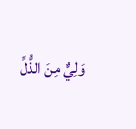وَلِيٌّ مِنَ الذُّلِّ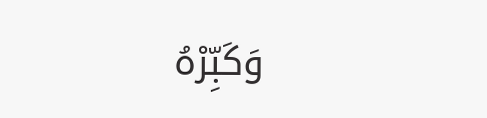وَكَبِّرْهُ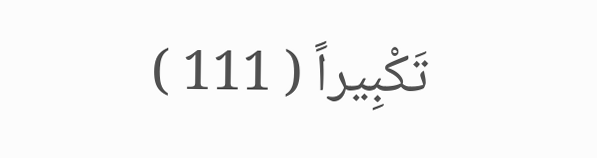تَكْبِيراً ( 111 )